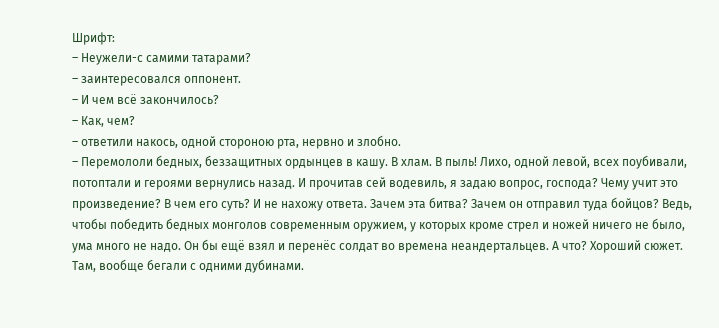Шрифт:
– Неужели-с самими татарами?
– заинтересовался оппонент.
– И чем всё закончилось?
– Как, чем?
– ответили накось, одной стороною рта, нервно и злобно.
– Перемололи бедных, беззащитных ордынцев в кашу. В хлам. В пыль! Лихо, одной левой, всех поубивали, потоптали и героями вернулись назад. И прочитав сей водевиль, я задаю вопрос, господа? Чему учит это произведение? В чем его суть? И не нахожу ответа. Зачем эта битва? Зачем он отправил туда бойцов? Ведь, чтобы победить бедных монголов современным оружием, у которых кроме стрел и ножей ничего не было, ума много не надо. Он бы ещё взял и перенёс солдат во времена неандертальцев. А что? Хороший сюжет. Там, вообще бегали с одними дубинами.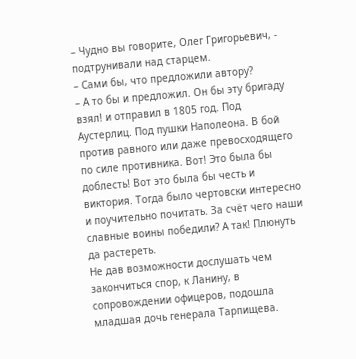– Чудно вы говорите, Олег Григорьевич, - подтрунивали над старцем.
– Сами бы, что предложили автору?
– А то бы и предложил. Он бы эту бригаду взял! и отправил в 1805 год. Под Аустерлиц. Под пушки Наполеона. В бой против равного или даже превосходящего по силе противника. Вот! Это была бы доблесть! Вот это была бы честь и виктория. Тогда было чертовски интересно и поучительно почитать. За счёт чего наши славные воины победили? А так! Плюнуть да растереть.
Не дав возможности дослушать чем закончиться спор, к Ланину, в сопровождении офицеров, подошла младшая дочь генерала Тарпищева.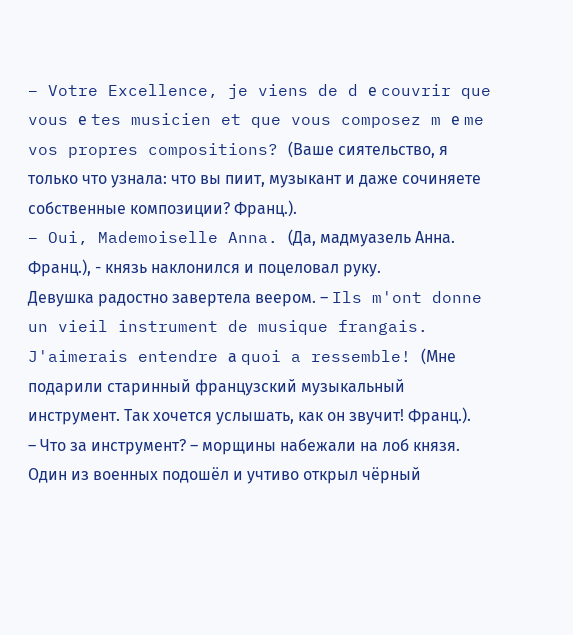– Votre Excellence, je viens de d е couvrir que vous е tes musicien et que vous composez m е me vos propres compositions? (Ваше сиятельство, я только что узнала: что вы пиит, музыкант и даже сочиняете собственные композиции? Франц.).
– Oui, Mademoiselle Anna. (Да, мадмуазель Анна. Франц.), - князь наклонился и поцеловал руку.
Девушка радостно завертела веером. – Ils m'ont donne un vieil instrument de musique frangais. J'aimerais entendre а quoi a ressemble! (Мне подарили старинный французский музыкальный инструмент. Так хочется услышать, как он звучит! Франц.).
– Что за инструмент? – морщины набежали на лоб князя.
Один из военных подошёл и учтиво открыл чёрный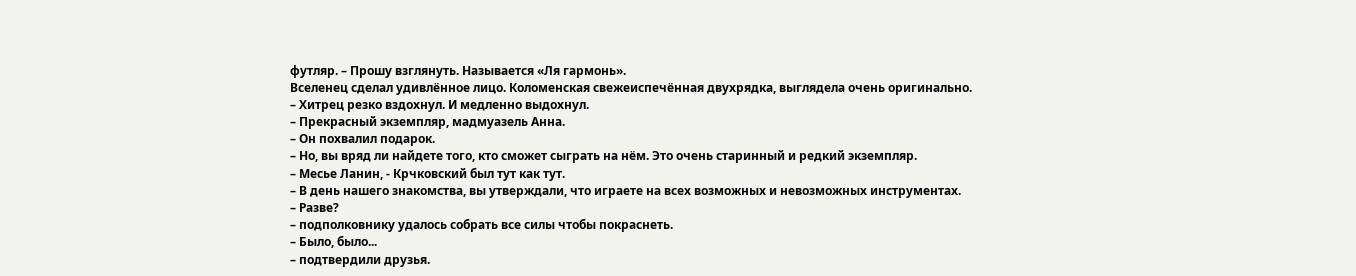футляр. – Прошу взглянуть. Называется «Ля гармонь».
Вселенец сделал удивлённое лицо. Коломенская свежеиспечённая двухрядка, выглядела очень оригинально.
– Хитрец резко вздохнул. И медленно выдохнул.
– Прекрасный экземпляр, мадмуазель Анна.
– Он похвалил подарок.
– Но, вы вряд ли найдете того, кто сможет сыграть на нём. Это очень старинный и редкий экземпляр.
– Месье Ланин, - Крчковский был тут как тут.
– В день нашего знакомства, вы утверждали, что играете на всех возможных и невозможных инструментах.
– Разве?
– подполковнику удалось собрать все силы чтобы покраснеть.
– Было, было...
– подтвердили друзья.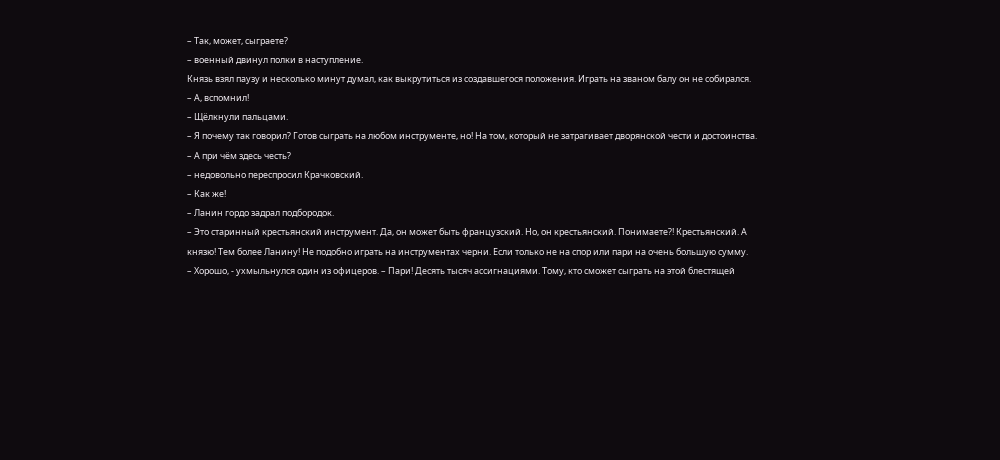– Так, может, сыграете?
– военный двинул полки в наступление.
Князь взял паузу и несколько минут думал, как выкрутиться из создавшегося положения. Играть на званом балу он не собирался.
– А, вспомнил!
– Щёлкнули пальцами.
– Я почему так говорил? Готов сыграть на любом инструменте, но! На том, который не затрагивает дворянской чести и достоинства.
– А при чём здесь честь?
– недовольно переспросил Крачковский.
– Как же!
– Ланин гордо задрал подбородок.
– Это старинный крестьянский инструмент. Да, он может быть французский. Но, он крестьянский. Понимаете?! Крестьянский. А князю! Тем более Ланину! Не подобно играть на инструментах черни. Если только не на спор или пари на очень большую сумму.
– Хорошо, - ухмыльнулся один из офицеров. – Пари! Десять тысяч ассигнациями. Тому, кто сможет сыграть на этой блестящей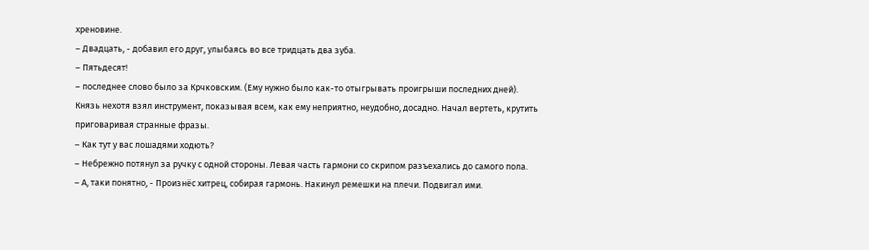хреновине.
– Двадцать, - добавил его друг, улыбаясь во все тридцать два зуба.
– Пятьдесят!
– последнее слово было за Крчковским. (Ему нужно было как-то отыгрывать проигрыши последних дней).
Князь нехотя взял инструмент, показывая всем, как ему неприятно, неудобно, досадно. Начал вертеть, крутить приговаривая странные фразы.
– Как тут у вас лошадями ходють?
– Небрежно потянул за ручку с одной стороны. Левая часть гармони со скрипом разъехались до самого пола.
– А, таки понятно, - Произнёс хитрец, собирая гармонь. Накинул ремешки на плечи. Подвигал ими.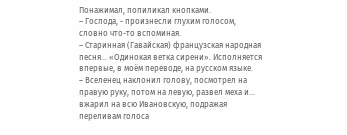Понажимал, попиликал кнопками.
– Господа, - произнесли глухим голосом, словно что-то вспоминая.
– Старинная (Гавайская) французская народная песня... «Одинокая ветка сирени». Исполняется впервые, в моём переводе, на русском языке.
– Вселенец наклонил голову, посмотрел на правую руку, потом на левую, развел меха и... вжарил на всю Ивановскую, подражая переливам голоса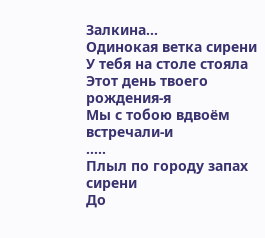Залкина...
Одинокая ветка сирени
У тебя на столе стояла
Этот день твоего рождения-я
Мы с тобою вдвоём встречали-и
…..
Плыл по городу запах сирени
До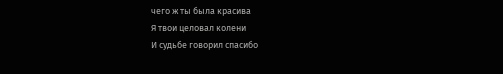чего ж ты была красива
Я твои целовал колени
И судьбе говорил спасибо